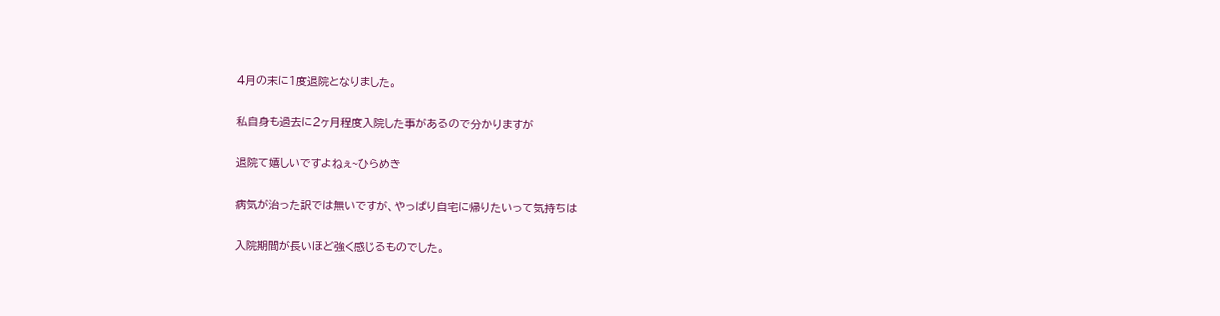4月の末に1度退院となりました。

私自身も過去に2ヶ月程度入院した事があるので分かりますが

退院て嬉しいですよねぇ~ひらめき

病気が治った訳では無いですが、やっぱり自宅に帰りたいって気持ちは

入院期間が長いほど強く感じるものでした。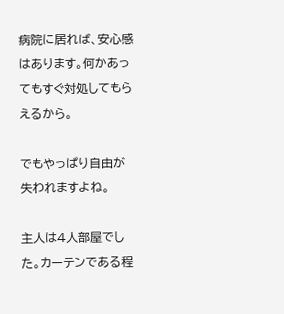病院に居れば、安心感はあります。何かあってもすぐ対処してもらえるから。

でもやっぱり自由が失われますよね。

主人は4人部屋でした。カーテンである程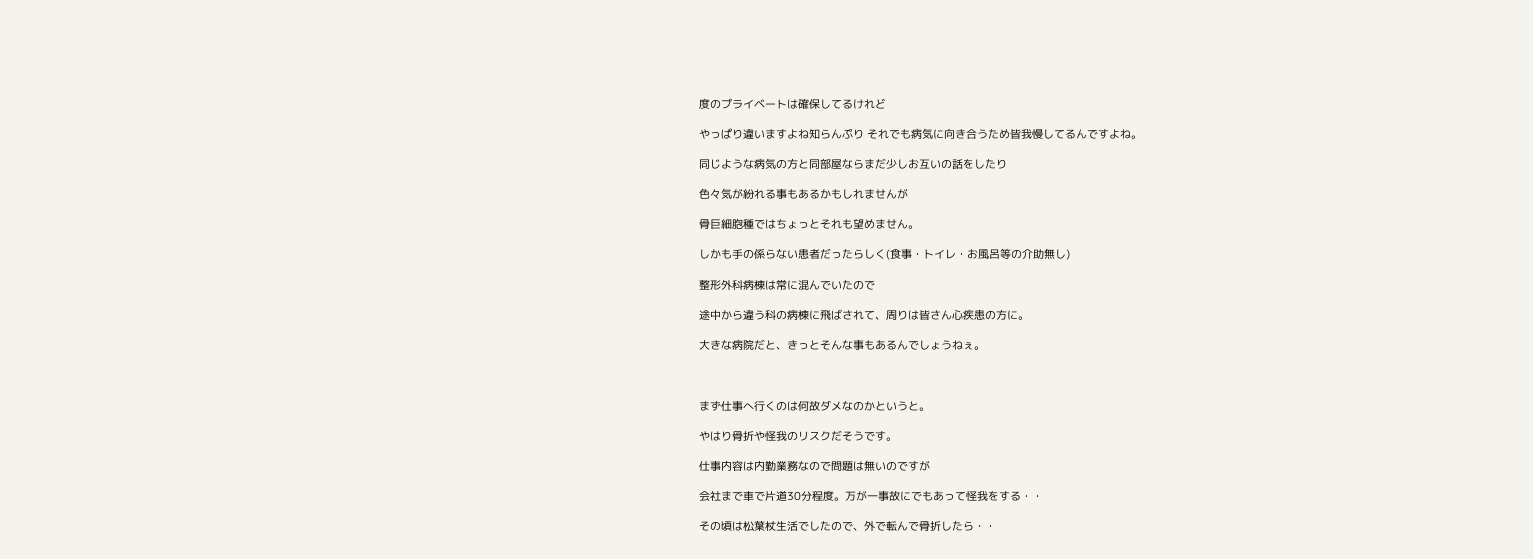度のプライベートは確保してるけれど

やっぱり違いますよね知らんぷり それでも病気に向き合うため皆我慢してるんですよね。

同じような病気の方と同部屋ならまだ少しお互いの話をしたり

色々気が紛れる事もあるかもしれませんが

骨巨細胞種ではちょっとそれも望めません。

しかも手の係らない患者だったらしく(食事・トイレ・お風呂等の介助無し)

整形外科病棟は常に混んでいたので

途中から違う科の病棟に飛ばされて、周りは皆さん心疾患の方に。

大きな病院だと、きっとそんな事もあるんでしょうねぇ。



まず仕事へ行くのは何故ダメなのかというと。

やはり骨折や怪我のリスクだそうです。

仕事内容は内勤業務なので問題は無いのですが

会社まで車で片道30分程度。万が一事故にでもあって怪我をする・・

その頃は松葉杖生活でしたので、外で転んで骨折したら・・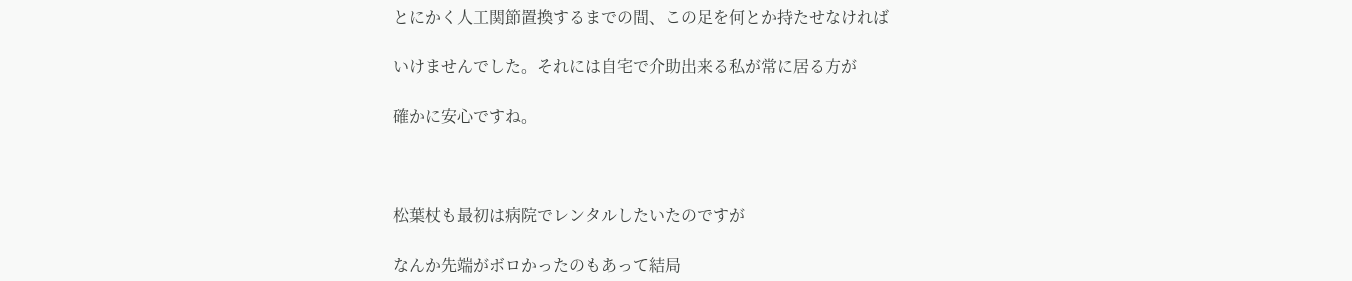とにかく人工関節置換するまでの間、この足を何とか持たせなければ

いけませんでした。それには自宅で介助出来る私が常に居る方が

確かに安心ですね。



松葉杖も最初は病院でレンタルしたいたのですが

なんか先端がボロかったのもあって結局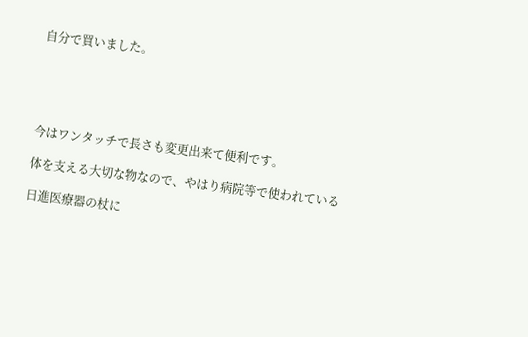自分で買いました。





今はワンタッチで長さも変更出来て便利です。

体を支える大切な物なので、やはり病院等で使われている

日進医療器の杖に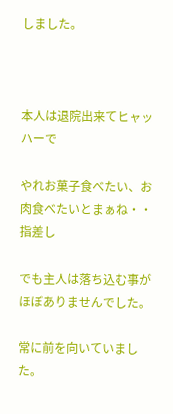しました。



本人は退院出来てヒャッハーで

やれお菓子食べたい、お肉食べたいとまぁね・・指差し

でも主人は落ち込む事がほぼありませんでした。

常に前を向いていました。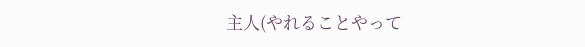主人(やれることやって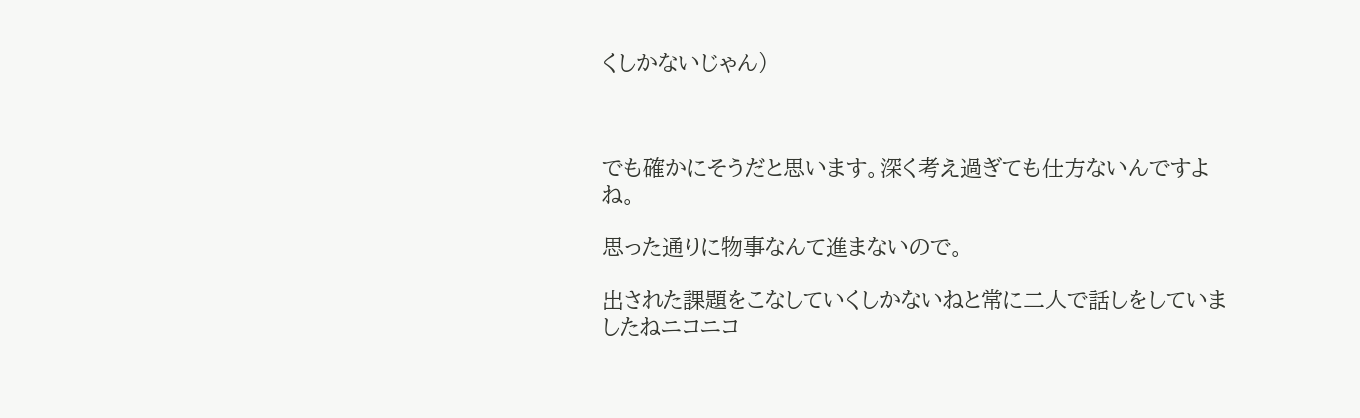くしかないじゃん)



でも確かにそうだと思います。深く考え過ぎても仕方ないんですよね。

思った通りに物事なんて進まないので。

出された課題をこなしていくしかないねと常に二人で話しをしていましたねニコニコ